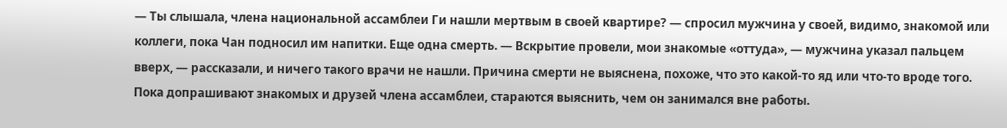— Ты слышала, члена национальной ассамблеи Ги нашли мертвым в своей квартире? — спросил мужчина у своей, видимо, знакомой или коллеги, пока Чан подносил им напитки. Еще одна смерть. — Вскрытие провели, мои знакомые «оттуда», — мужчина указал пальцем вверх, — рассказали, и ничего такого врачи не нашли. Причина смерти не выяснена, похоже, что это какой-то яд или что-то вроде того. Пока допрашивают знакомых и друзей члена ассамблеи, стараются выяснить, чем он занимался вне работы.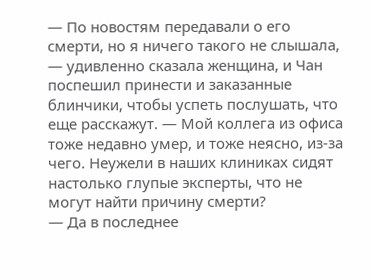— По новостям передавали о его смерти, но я ничего такого не слышала, — удивленно сказала женщина, и Чан поспешил принести и заказанные блинчики, чтобы успеть послушать, что еще расскажут. — Мой коллега из офиса тоже недавно умер, и тоже неясно, из-за чего. Неужели в наших клиниках сидят настолько глупые эксперты, что не могут найти причину смерти?
— Да в последнее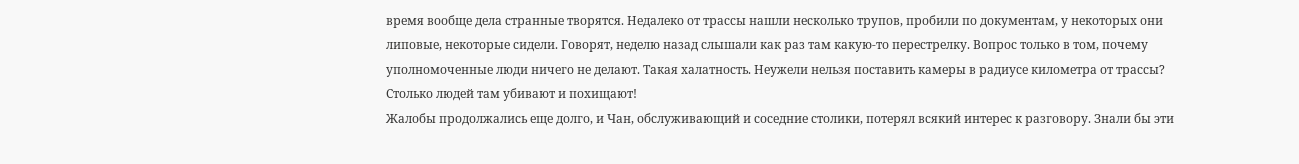время вообще дела странные творятся. Недалеко от трассы нашли несколько трупов, пробили по документам, у некоторых они липовые, некоторые сидели. Говорят, неделю назад слышали как раз там какую-то перестрелку. Вопрос только в том, почему уполномоченные люди ничего не делают. Такая халатность. Неужели нельзя поставить камеры в радиусе километра от трассы? Столько людей там убивают и похищают!
Жалобы продолжались еще долго, и Чан, обслуживающий и соседние столики, потерял всякий интерес к разговору. Знали бы эти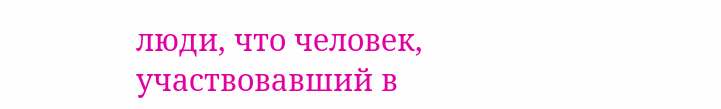люди, что человек, участвовавший в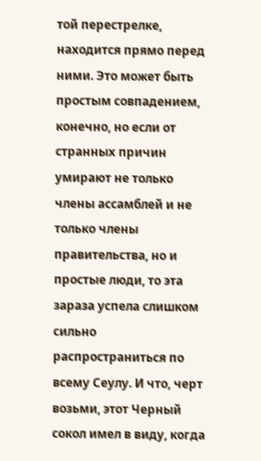той перестрелке, находится прямо перед ними. Это может быть простым совпадением, конечно, но если от странных причин умирают не только члены ассамблей и не только члены правительства, но и простые люди, то эта зараза успела слишком сильно распространиться по всему Сеулу. И что, черт возьми, этот Черный сокол имел в виду, когда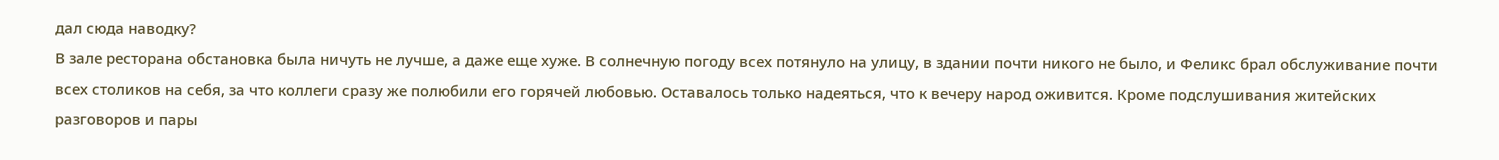дал сюда наводку?
В зале ресторана обстановка была ничуть не лучше, а даже еще хуже. В солнечную погоду всех потянуло на улицу, в здании почти никого не было, и Феликс брал обслуживание почти всех столиков на себя, за что коллеги сразу же полюбили его горячей любовью. Оставалось только надеяться, что к вечеру народ оживится. Кроме подслушивания житейских разговоров и пары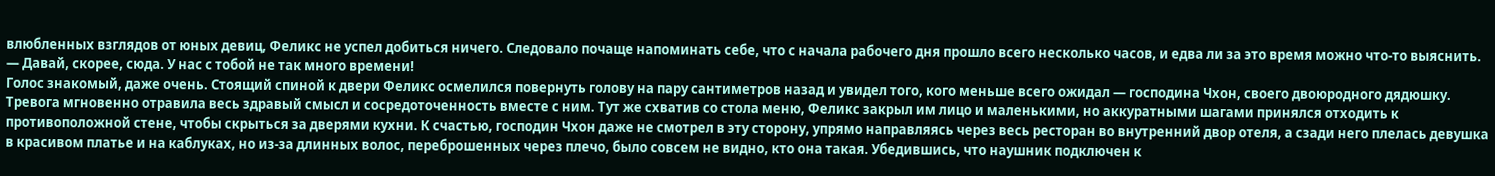влюбленных взглядов от юных девиц, Феликс не успел добиться ничего. Следовало почаще напоминать себе, что с начала рабочего дня прошло всего несколько часов, и едва ли за это время можно что-то выяснить.
— Давай, скорее, сюда. У нас с тобой не так много времени!
Голос знакомый, даже очень. Стоящий спиной к двери Феликс осмелился повернуть голову на пару сантиметров назад и увидел того, кого меньше всего ожидал — господина Чхон, своего двоюродного дядюшку. Тревога мгновенно отравила весь здравый смысл и сосредоточенность вместе с ним. Тут же схватив со стола меню, Феликс закрыл им лицо и маленькими, но аккуратными шагами принялся отходить к противоположной стене, чтобы скрыться за дверями кухни. К счастью, господин Чхон даже не смотрел в эту сторону, упрямо направляясь через весь ресторан во внутренний двор отеля, а сзади него плелась девушка в красивом платье и на каблуках, но из-за длинных волос, переброшенных через плечо, было совсем не видно, кто она такая. Убедившись, что наушник подключен к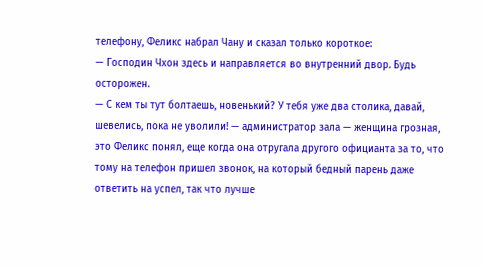телефону, Феликс набрал Чану и сказал только короткое:
— Господин Чхон здесь и направляется во внутренний двор. Будь осторожен.
— С кем ты тут болтаешь, новенький? У тебя уже два столика, давай, шевелись, пока не уволили! — администратор зала — женщина грозная, это Феликс понял, еще когда она отругала другого официанта за то, что тому на телефон пришел звонок, на который бедный парень даже ответить на успел, так что лучше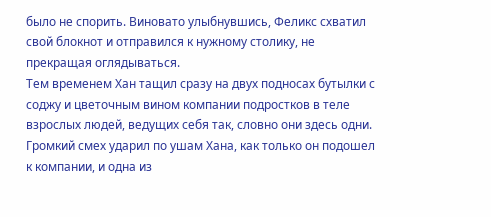было не спорить. Виновато улыбнувшись, Феликс схватил свой блокнот и отправился к нужному столику, не прекращая оглядываться.
Тем временем Хан тащил сразу на двух подносах бутылки с соджу и цветочным вином компании подростков в теле взрослых людей, ведущих себя так, словно они здесь одни. Громкий смех ударил по ушам Хана, как только он подошел к компании, и одна из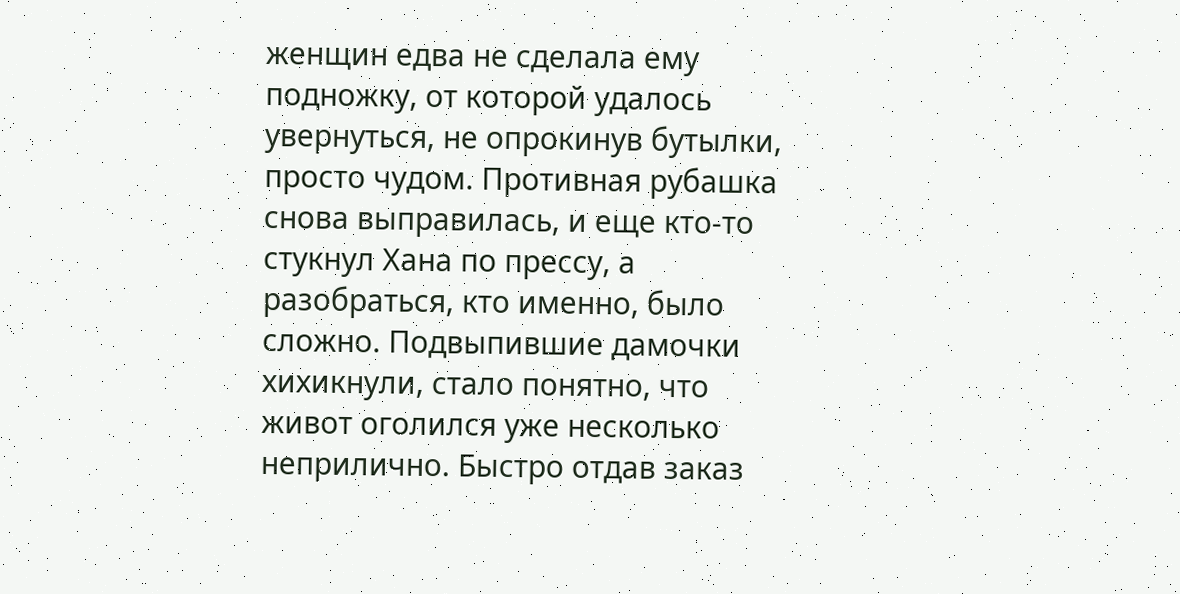женщин едва не сделала ему подножку, от которой удалось увернуться, не опрокинув бутылки, просто чудом. Противная рубашка снова выправилась, и еще кто-то стукнул Хана по прессу, а разобраться, кто именно, было сложно. Подвыпившие дамочки хихикнули, стало понятно, что живот оголился уже несколько неприлично. Быстро отдав заказ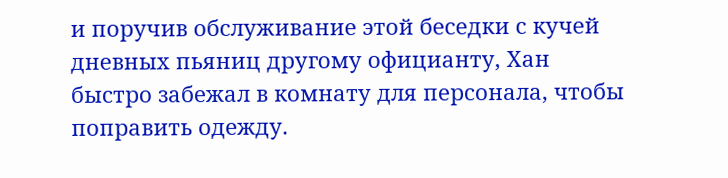и поручив обслуживание этой беседки с кучей дневных пьяниц другому официанту, Хан быстро забежал в комнату для персонала, чтобы поправить одежду.